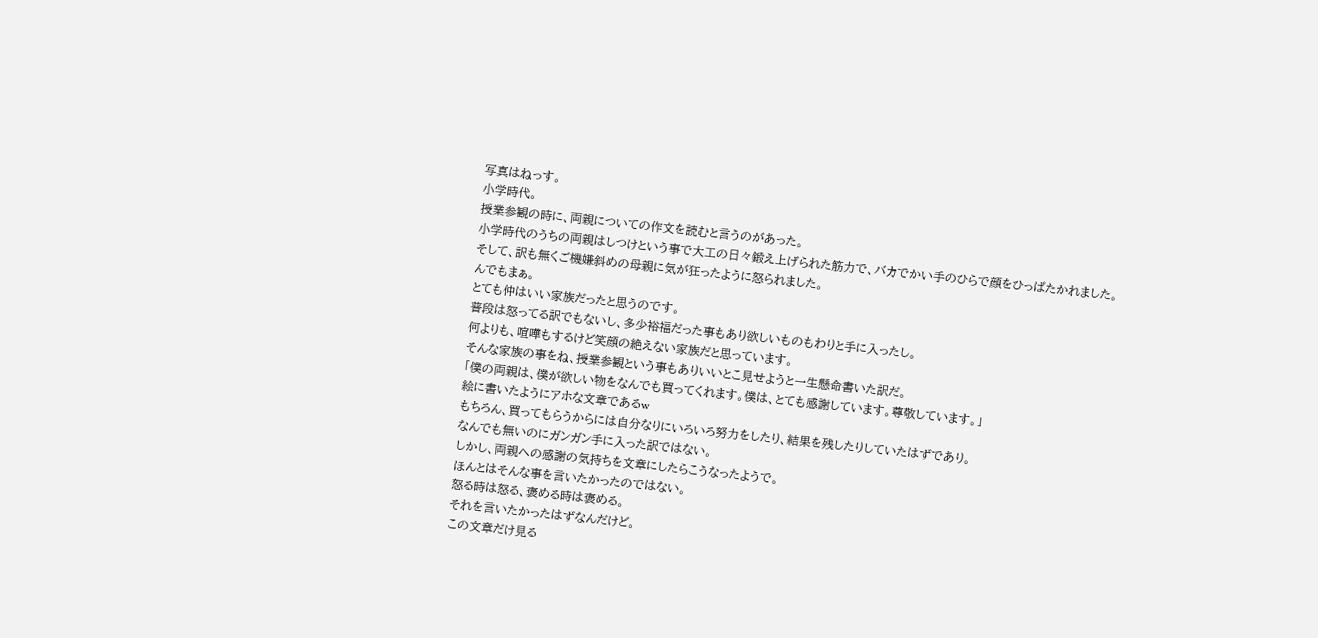写真はねっす。
小学時代。
授業参観の時に、両親についての作文を読むと言うのがあった。
小学時代のうちの両親はしつけという事で大工の日々鍛え上げられた筋力で、バカでかい手のひらで顔をひっぱたかれました。
そして、訳も無くご機嫌斜めの母親に気が狂ったように怒られました。
んでもまぁ。
とても仲はいい家族だったと思うのです。
普段は怒ってる訳でもないし、多少裕福だった事もあり欲しいものもわりと手に入ったし。
何よりも、喧嘩もするけど笑顔の絶えない家族だと思っています。
そんな家族の事をね、授業参観という事もありいいとこ見せようと一生懸命書いた訳だ。
「僕の両親は、僕が欲しい物をなんでも買ってくれます。僕は、とても感謝しています。尊敬しています。」
絵に書いたようにアホな文章であるw
もちろん、買ってもらうからには自分なりにいろいろ努力をしたり、結果を残したりしていたはずであり。
なんでも無いのにガンガン手に入った訳ではない。
しかし、両親への感謝の気持ちを文章にしたらこうなったようで。
ほんとはそんな事を言いたかったのではない。
怒る時は怒る、褒める時は褒める。
それを言いたかったはずなんだけど。
この文章だけ見る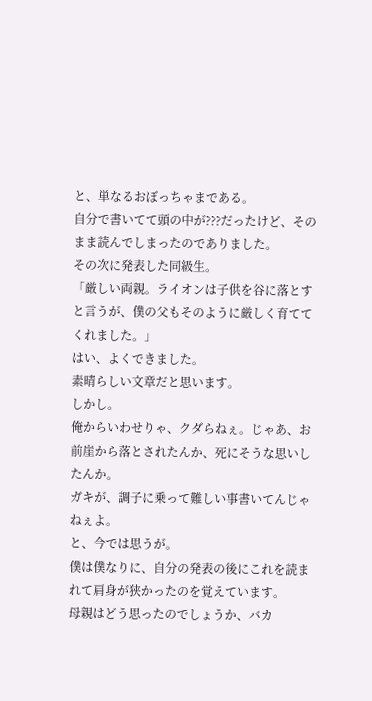と、単なるおぼっちゃまである。
自分で書いてて頭の中が???だったけど、そのまま読んでしまったのでありました。
その次に発表した同級生。
「厳しい両親。ライオンは子供を谷に落とすと言うが、僕の父もそのように厳しく育ててくれました。」
はい、よくできました。
素晴らしい文章だと思います。
しかし。
俺からいわせりゃ、クダらねぇ。じゃあ、お前崖から落とされたんか、死にそうな思いしたんか。
ガキが、調子に乗って難しい事書いてんじゃねぇよ。
と、今では思うが。
僕は僕なりに、自分の発表の後にこれを読まれて肩身が狭かったのを覚えています。
母親はどう思ったのでしょうか、バカ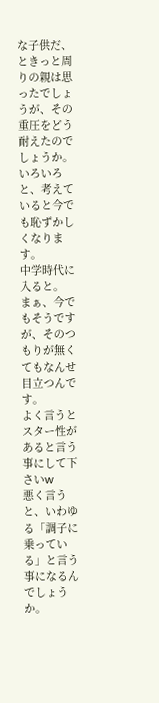な子供だ、ときっと周りの親は思ったでしょうが、その重圧をどう耐えたのでしょうか。
いろいろと、考えていると今でも恥ずかしくなります。
中学時代に入ると。
まぁ、今でもそうですが、そのつもりが無くてもなんせ目立つんです。
よく言うとスター性があると言う事にして下さいw
悪く言うと、いわゆる「調子に乗っている」と言う事になるんでしょうか。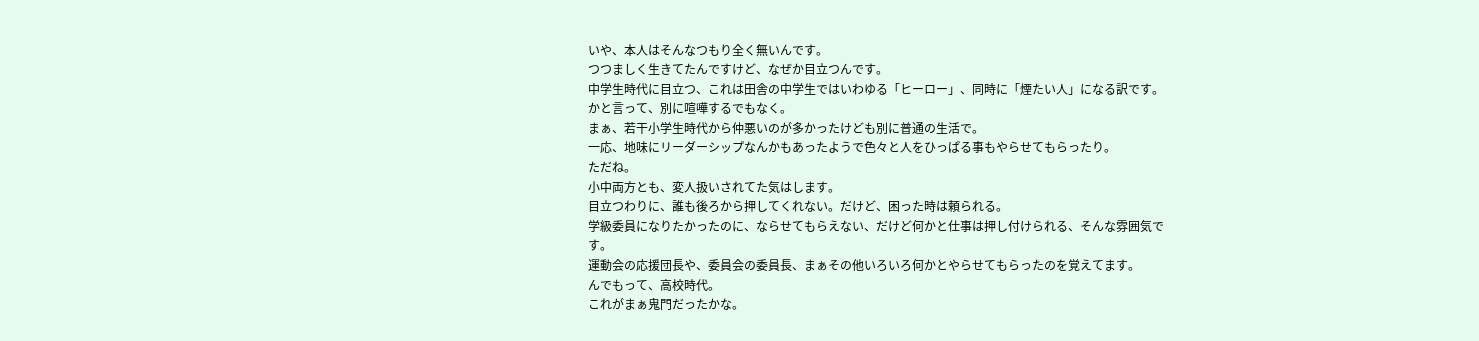いや、本人はそんなつもり全く無いんです。
つつましく生きてたんですけど、なぜか目立つんです。
中学生時代に目立つ、これは田舎の中学生ではいわゆる「ヒーロー」、同時に「煙たい人」になる訳です。
かと言って、別に喧嘩するでもなく。
まぁ、若干小学生時代から仲悪いのが多かったけども別に普通の生活で。
一応、地味にリーダーシップなんかもあったようで色々と人をひっぱる事もやらせてもらったり。
ただね。
小中両方とも、変人扱いされてた気はします。
目立つわりに、誰も後ろから押してくれない。だけど、困った時は頼られる。
学級委員になりたかったのに、ならせてもらえない、だけど何かと仕事は押し付けられる、そんな雰囲気です。
運動会の応援団長や、委員会の委員長、まぁその他いろいろ何かとやらせてもらったのを覚えてます。
んでもって、高校時代。
これがまぁ鬼門だったかな。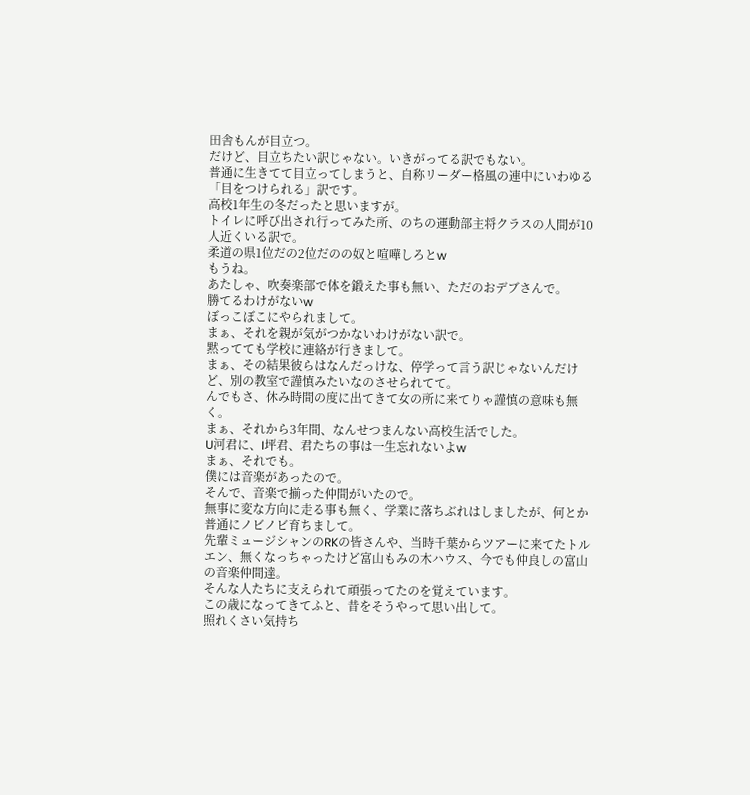田舎もんが目立つ。
だけど、目立ちたい訳じゃない。いきがってる訳でもない。
普通に生きてて目立ってしまうと、自称リーダー格風の連中にいわゆる「目をつけられる」訳です。
高校1年生の冬だったと思いますが。
トイレに呼び出され行ってみた所、のちの運動部主将クラスの人間が10人近くいる訳で。
柔道の県1位だの2位だのの奴と喧嘩しろとw
もうね。
あたしゃ、吹奏楽部で体を鍛えた事も無い、ただのおデブさんで。
勝てるわけがないw
ぼっこぼこにやられまして。
まぁ、それを親が気がつかないわけがない訳で。
黙ってても学校に連絡が行きまして。
まぁ、その結果彼らはなんだっけな、停学って言う訳じゃないんだけど、別の教室で謹慎みたいなのさせられてて。
んでもさ、休み時間の度に出てきて女の所に来てりゃ謹慎の意味も無く。
まぁ、それから3年間、なんせつまんない高校生活でした。
U河君に、I坪君、君たちの事は一生忘れないよw
まぁ、それでも。
僕には音楽があったので。
そんで、音楽で揃った仲間がいたので。
無事に変な方向に走る事も無く、学業に落ちぶれはしましたが、何とか普通にノビノビ育ちまして。
先輩ミュージシャンのRKの皆さんや、当時千葉からツアーに来てたトルエン、無くなっちゃったけど富山もみの木ハウス、今でも仲良しの富山の音楽仲間達。
そんな人たちに支えられて頑張ってたのを覚えています。
この歳になってきてふと、昔をそうやって思い出して。
照れくさい気持ち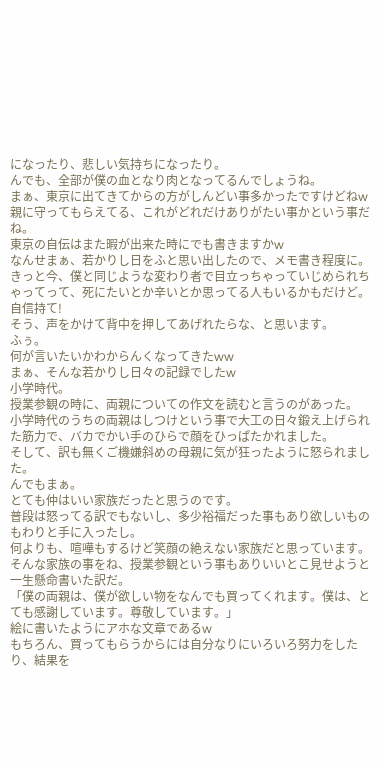になったり、悲しい気持ちになったり。
んでも、全部が僕の血となり肉となってるんでしょうね。
まぁ、東京に出てきてからの方がしんどい事多かったですけどねw
親に守ってもらえてる、これがどれだけありがたい事かという事だね。
東京の自伝はまた暇が出来た時にでも書きますかw
なんせまぁ、若かりし日をふと思い出したので、メモ書き程度に。
きっと今、僕と同じような変わり者で目立っちゃっていじめられちゃってって、死にたいとか辛いとか思ってる人もいるかもだけど。
自信持て!
そう、声をかけて背中を押してあげれたらな、と思います。
ふぅ。
何が言いたいかわからんくなってきたww
まぁ、そんな若かりし日々の記録でしたw
小学時代。
授業参観の時に、両親についての作文を読むと言うのがあった。
小学時代のうちの両親はしつけという事で大工の日々鍛え上げられた筋力で、バカでかい手のひらで顔をひっぱたかれました。
そして、訳も無くご機嫌斜めの母親に気が狂ったように怒られました。
んでもまぁ。
とても仲はいい家族だったと思うのです。
普段は怒ってる訳でもないし、多少裕福だった事もあり欲しいものもわりと手に入ったし。
何よりも、喧嘩もするけど笑顔の絶えない家族だと思っています。
そんな家族の事をね、授業参観という事もありいいとこ見せようと一生懸命書いた訳だ。
「僕の両親は、僕が欲しい物をなんでも買ってくれます。僕は、とても感謝しています。尊敬しています。」
絵に書いたようにアホな文章であるw
もちろん、買ってもらうからには自分なりにいろいろ努力をしたり、結果を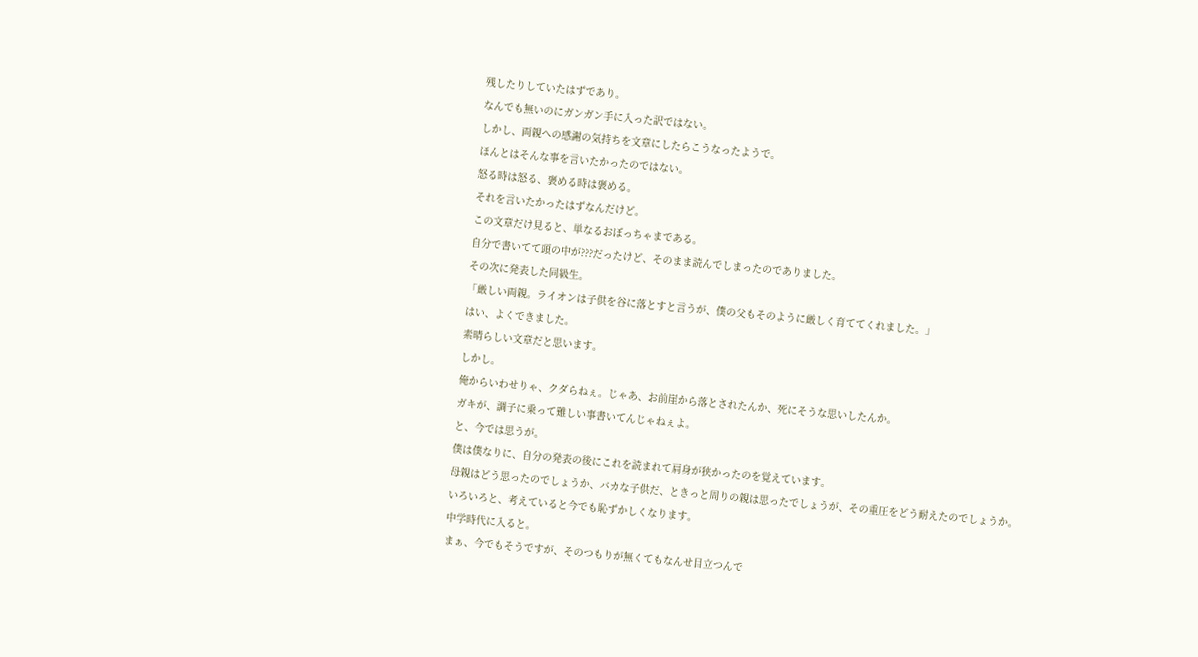残したりしていたはずであり。
なんでも無いのにガンガン手に入った訳ではない。
しかし、両親への感謝の気持ちを文章にしたらこうなったようで。
ほんとはそんな事を言いたかったのではない。
怒る時は怒る、褒める時は褒める。
それを言いたかったはずなんだけど。
この文章だけ見ると、単なるおぼっちゃまである。
自分で書いてて頭の中が???だったけど、そのまま読んでしまったのでありました。
その次に発表した同級生。
「厳しい両親。ライオンは子供を谷に落とすと言うが、僕の父もそのように厳しく育ててくれました。」
はい、よくできました。
素晴らしい文章だと思います。
しかし。
俺からいわせりゃ、クダらねぇ。じゃあ、お前崖から落とされたんか、死にそうな思いしたんか。
ガキが、調子に乗って難しい事書いてんじゃねぇよ。
と、今では思うが。
僕は僕なりに、自分の発表の後にこれを読まれて肩身が狭かったのを覚えています。
母親はどう思ったのでしょうか、バカな子供だ、ときっと周りの親は思ったでしょうが、その重圧をどう耐えたのでしょうか。
いろいろと、考えていると今でも恥ずかしくなります。
中学時代に入ると。
まぁ、今でもそうですが、そのつもりが無くてもなんせ目立つんで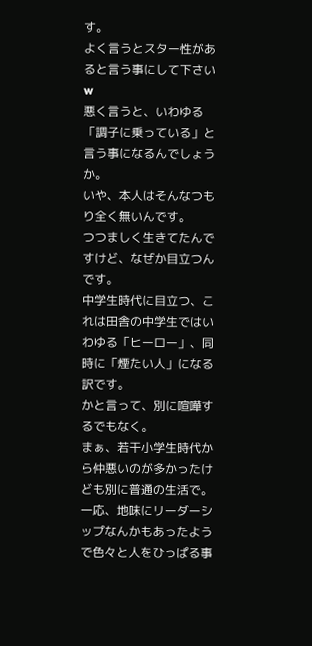す。
よく言うとスター性があると言う事にして下さいw
悪く言うと、いわゆる「調子に乗っている」と言う事になるんでしょうか。
いや、本人はそんなつもり全く無いんです。
つつましく生きてたんですけど、なぜか目立つんです。
中学生時代に目立つ、これは田舎の中学生ではいわゆる「ヒーロー」、同時に「煙たい人」になる訳です。
かと言って、別に喧嘩するでもなく。
まぁ、若干小学生時代から仲悪いのが多かったけども別に普通の生活で。
一応、地味にリーダーシップなんかもあったようで色々と人をひっぱる事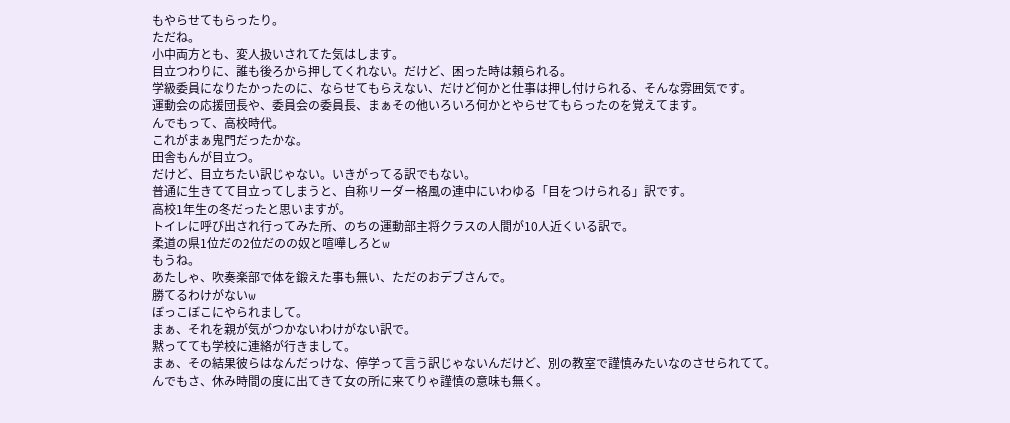もやらせてもらったり。
ただね。
小中両方とも、変人扱いされてた気はします。
目立つわりに、誰も後ろから押してくれない。だけど、困った時は頼られる。
学級委員になりたかったのに、ならせてもらえない、だけど何かと仕事は押し付けられる、そんな雰囲気です。
運動会の応援団長や、委員会の委員長、まぁその他いろいろ何かとやらせてもらったのを覚えてます。
んでもって、高校時代。
これがまぁ鬼門だったかな。
田舎もんが目立つ。
だけど、目立ちたい訳じゃない。いきがってる訳でもない。
普通に生きてて目立ってしまうと、自称リーダー格風の連中にいわゆる「目をつけられる」訳です。
高校1年生の冬だったと思いますが。
トイレに呼び出され行ってみた所、のちの運動部主将クラスの人間が10人近くいる訳で。
柔道の県1位だの2位だのの奴と喧嘩しろとw
もうね。
あたしゃ、吹奏楽部で体を鍛えた事も無い、ただのおデブさんで。
勝てるわけがないw
ぼっこぼこにやられまして。
まぁ、それを親が気がつかないわけがない訳で。
黙ってても学校に連絡が行きまして。
まぁ、その結果彼らはなんだっけな、停学って言う訳じゃないんだけど、別の教室で謹慎みたいなのさせられてて。
んでもさ、休み時間の度に出てきて女の所に来てりゃ謹慎の意味も無く。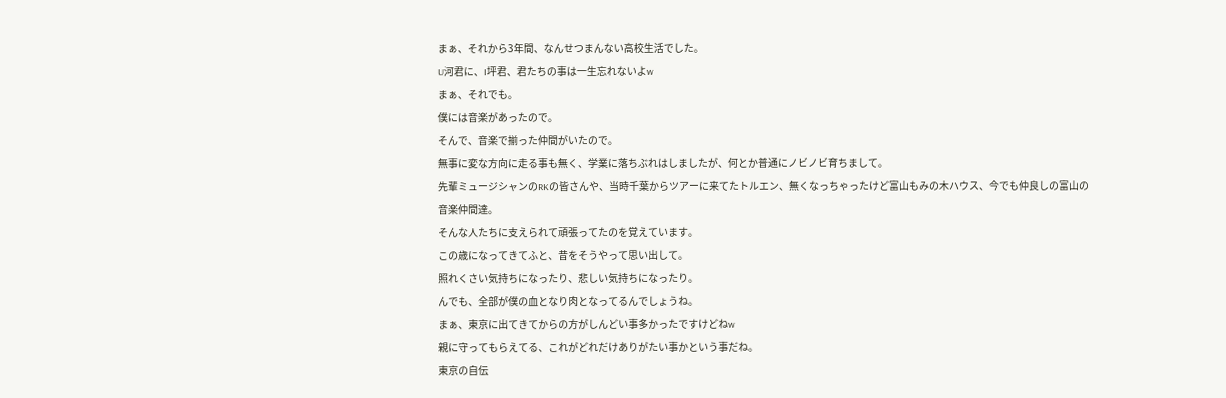まぁ、それから3年間、なんせつまんない高校生活でした。
U河君に、I坪君、君たちの事は一生忘れないよw
まぁ、それでも。
僕には音楽があったので。
そんで、音楽で揃った仲間がいたので。
無事に変な方向に走る事も無く、学業に落ちぶれはしましたが、何とか普通にノビノビ育ちまして。
先輩ミュージシャンのRKの皆さんや、当時千葉からツアーに来てたトルエン、無くなっちゃったけど富山もみの木ハウス、今でも仲良しの富山の音楽仲間達。
そんな人たちに支えられて頑張ってたのを覚えています。
この歳になってきてふと、昔をそうやって思い出して。
照れくさい気持ちになったり、悲しい気持ちになったり。
んでも、全部が僕の血となり肉となってるんでしょうね。
まぁ、東京に出てきてからの方がしんどい事多かったですけどねw
親に守ってもらえてる、これがどれだけありがたい事かという事だね。
東京の自伝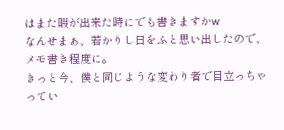はまた暇が出来た時にでも書きますかw
なんせまぁ、若かりし日をふと思い出したので、メモ書き程度に。
きっと今、僕と同じような変わり者で目立っちゃってい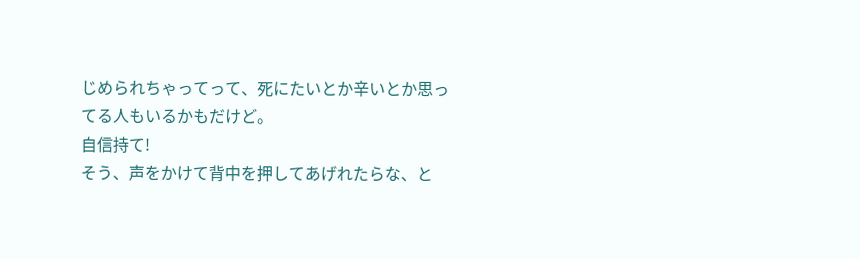じめられちゃってって、死にたいとか辛いとか思ってる人もいるかもだけど。
自信持て!
そう、声をかけて背中を押してあげれたらな、と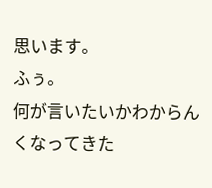思います。
ふぅ。
何が言いたいかわからんくなってきた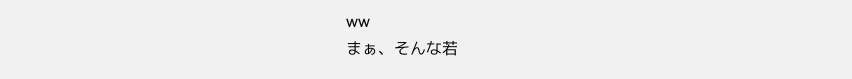ww
まぁ、そんな若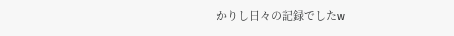かりし日々の記録でしたw